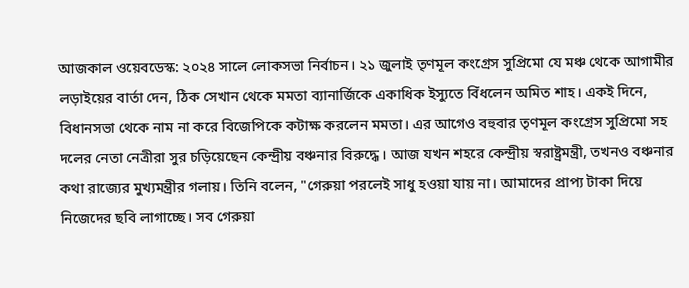আজকাল ওয়েবডেস্ক: ২০২৪ সালে লোকসভা নির্বাচন। ২১ জুলাই তৃণমূল কংগ্রেস সুপ্রিমো যে মঞ্চ থেকে আগামীর লড়াইয়ের বার্তা দেন, ঠিক সেখান থেকে মমতা ব্যানার্জিকে একাধিক ইস্যুতে বিঁধলেন অমিত শাহ। একই দিনে, বিধানসভা থেকে নাম না করে বিজেপিকে কটাক্ষ করলেন মমতা। এর আগেও বহুবার তৃণমূল কংগ্রেস সুপ্রিমো সহ দলের নেতা নেত্রীরা সুর চড়িয়েছেন কেন্দ্রীয় বঞ্চনার বিরুদ্ধে। আজ যখন শহরে কেন্দ্রীয় স্বরাষ্ট্রমন্ত্রী, তখনও বঞ্চনার কথা রাজ্যের মুখ্যমন্ত্রীর গলায়। তিনি বলেন, "গেরুয়া পরলেই সাধু হওয়া যায় না। আমাদের প্রাপ্য টাকা দিয়ে নিজেদের ছবি লাগাচ্ছে। সব গেরুয়া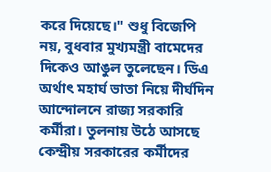করে দিয়েছে।" শুধু বিজেপি নয়, বুধবার মুখ্যমন্ত্রী বামেদের দিকেও আঙুল তুলেছেন। ডিএ অর্থাৎ মহার্ঘ ভাতা নিয়ে দীর্ঘদিন আন্দোলনে রাজ্য সরকারি কর্মীরা। তুলনায় উঠে আসছে কেন্দ্রীয় সরকারের কর্মীদের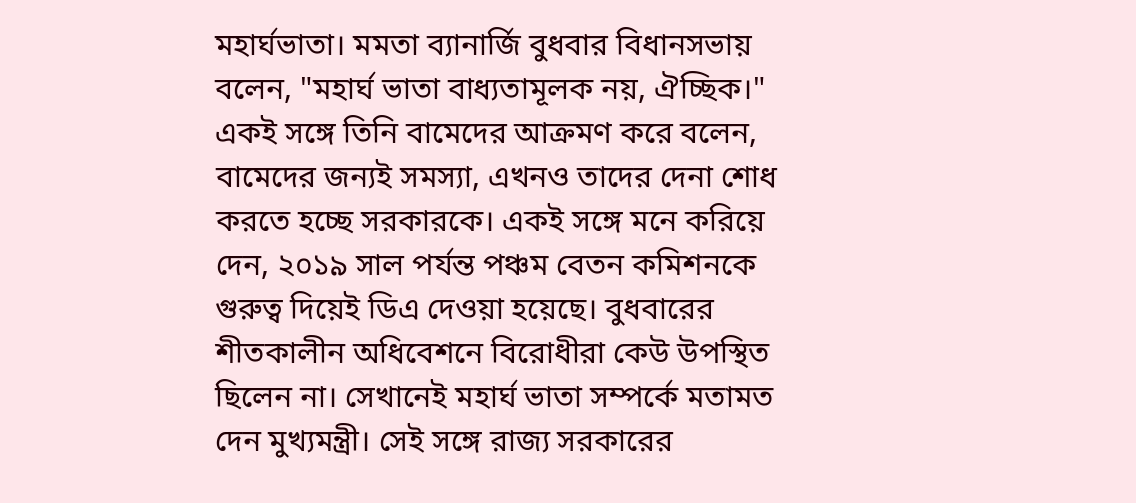মহার্ঘভাতা। মমতা ব্যানার্জি বুধবার বিধানসভায় বলেন, "মহার্ঘ ভাতা বাধ্যতামূলক নয়, ঐচ্ছিক।" একই সঙ্গে তিনি বামেদের আক্রমণ করে বলেন, বামেদের জন্যই সমস্যা, এখনও তাদের দেনা শোধ করতে হচ্ছে সরকারকে। একই সঙ্গে মনে করিয়ে দেন, ২০১৯ সাল পর্যন্ত পঞ্চম বেতন কমিশনকে গুরুত্ব দিয়েই ডিএ দেওয়া হয়েছে। বুধবারের শীতকালীন অধিবেশনে বিরোধীরা কেউ উপস্থিত ছিলেন না। সেখানেই মহার্ঘ ভাতা সম্পর্কে মতামত দেন মুখ্যমন্ত্রী। সেই সঙ্গে রাজ্য সরকারের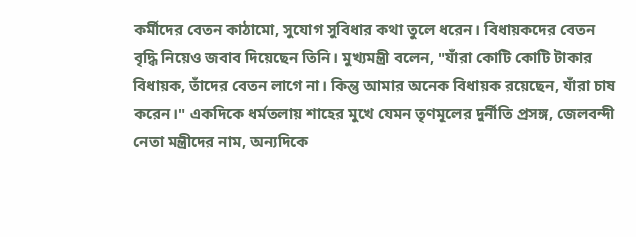কর্মীদের বেতন কাঠামো, সুযোগ সুবিধার কথা তুলে ধরেন। বিধায়কদের বেতন বৃদ্ধি নিয়েও জবাব দিয়েছেন তিনি। মুখ্যমন্ত্রী বলেন, "যাঁরা কোটি কোটি টাকার বিধায়ক, তাঁদের বেতন লাগে না। কিন্তু আমার অনেক বিধায়ক রয়েছেন, যাঁরা চাষ করেন।" একদিকে ধর্মতলায় শাহের মুখে যেমন তৃণমূলের দুর্নীতি প্রসঙ্গ, জেলবন্দী নেতা মন্ত্রীদের নাম, অন্যদিকে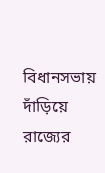বিধানসভায় দাঁড়িয়ে রাজ্যের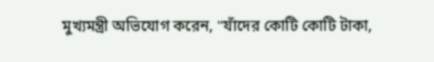মুখ্যমন্ত্রী অভিযোগ করেন, "যাঁদের কোটি কোটি টাকা,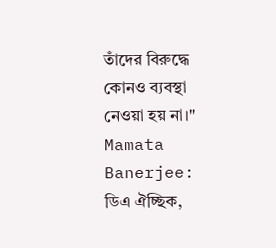তাঁদের বিরুদ্ধে কোনও ব্যবস্থা নেওয়া হয় না।"
Mamata Banerjee: ডিএ ঐচ্ছিক,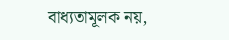বাধ্যতামূলক নয়,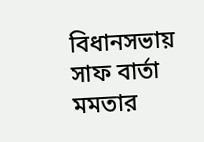বিধানসভায় সাফ বার্তা মমতার